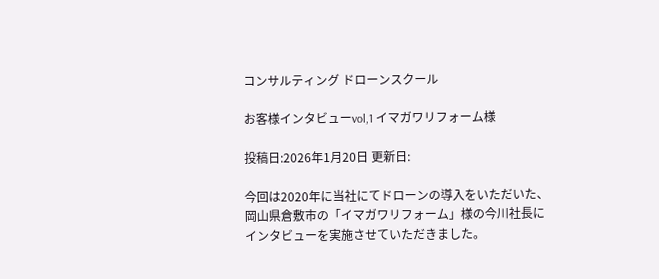コンサルティング ドローンスクール

お客様インタビューvol,1 イマガワリフォーム様

投稿日:2026年1月20日 更新日:

今回は2020年に当社にてドローンの導入をいただいた、岡山県倉敷市の「イマガワリフォーム」様の今川社長にインタビューを実施させていただきました。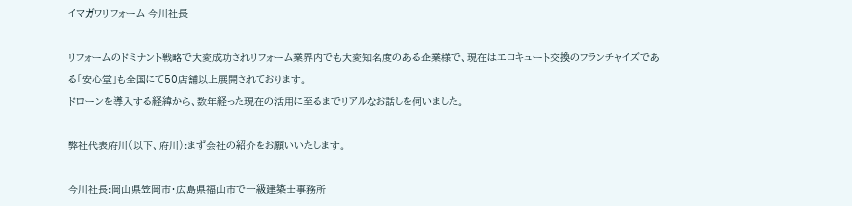イマガワリフォーム 今川社長

リフォームのドミナント戦略で大変成功されリフォーム業界内でも大変知名度のある企業様で、現在はエコキュート交換のフランチャイズである「安心堂」も全国にて50店舗以上展開されております。
ドローンを導入する経緯から、数年経った現在の活用に至るまでリアルなお話しを伺いました。

弊社代表府川(以下、府川):まず会社の紹介をお願いいたします。

今川社長:岡山県笠岡市・広島県福山市で一級建築士事務所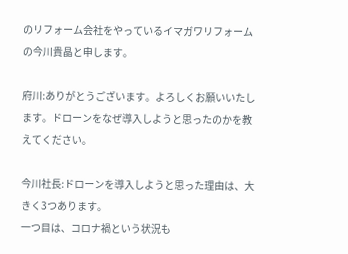のリフォーム会社をやっているイマガワリフォームの今川貴晶と申します。

府川:ありがとうございます。よろしくお願いいたします。ドローンをなぜ導入しようと思ったのかを教えてください。

今川社長:ドローンを導入しようと思った理由は、大きく3つあります。
一つ目は、コロナ禍という状況も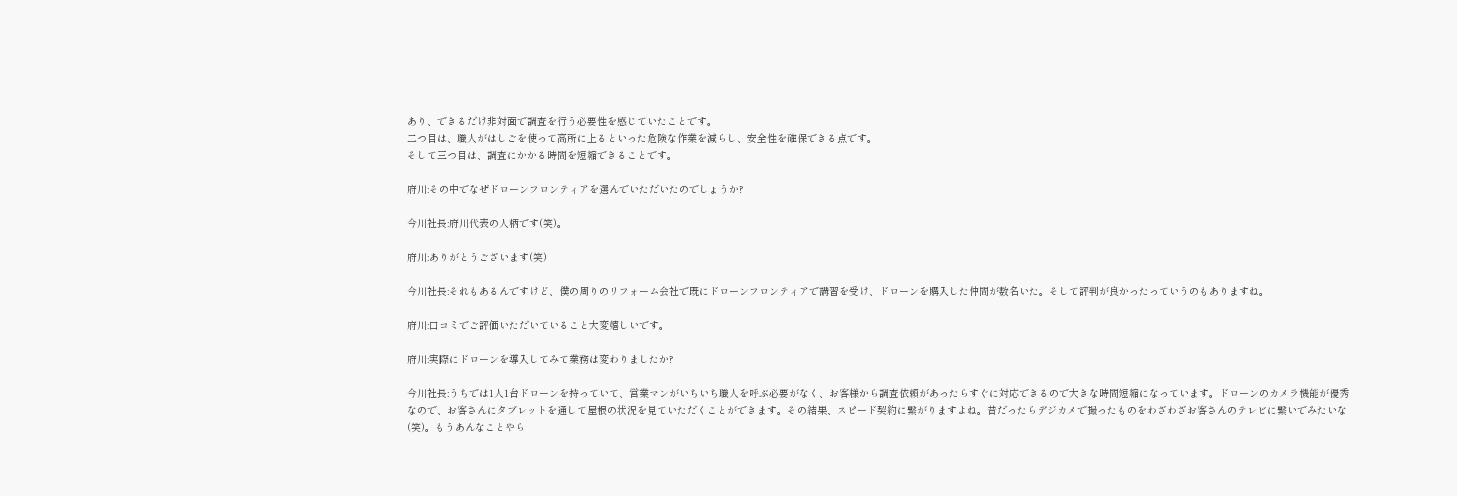あり、できるだけ非対面で調査を行う必要性を感じていたことです。
二つ目は、職人がはしごを使って高所に上るといった危険な作業を減らし、安全性を確保できる点です。
そして三つ目は、調査にかかる時間を短縮できることです。

府川:その中でなぜドローンフロンティアを選んでいただいたのでしょうか?

今川社長:府川代表の人柄です(笑)。

府川:ありがとうございます(笑)

今川社長:それもあるんですけど、僕の周りのリフォーム会社で既にドローンフロンティアで講習を受け、ドローンを購入した仲間が数名いた。そして評判が良かったっていうのもありますね。

府川:口コミでご評価いただいていること大変嬉しいです。

府川:実際にドローンを導入してみて業務は変わりましたか?

今川社長:うちでは1人1台ドローンを持っていて、営業マンがいちいち職人を呼ぶ必要がなく、お客様から調査依頼があったらすぐに対応できるので大きな時間短縮になっています。ドローンのカメラ機能が優秀なので、お客さんにタブレットを通して屋根の状況を見ていただくことができます。その結果、スピード契約に繋がりますよね。昔だったらデジカメで撮ったものをわざわざお客さんのテレビに繋いでみたいな(笑)。もうあんなことやら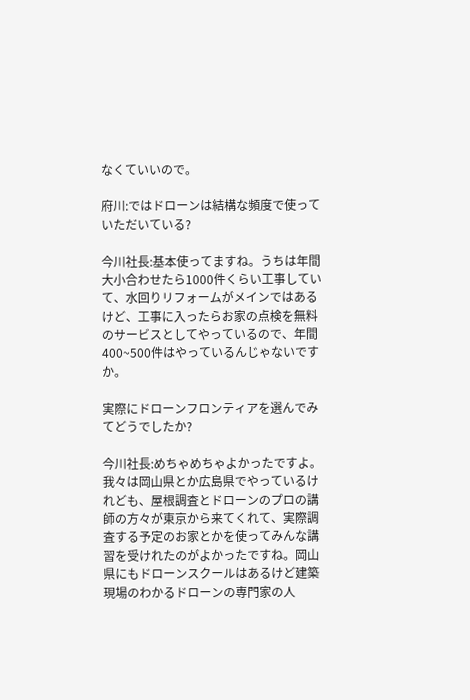なくていいので。

府川:ではドローンは結構な頻度で使っていただいている?

今川社長:基本使ってますね。うちは年間大小合わせたら1000件くらい工事していて、水回りリフォームがメインではあるけど、工事に入ったらお家の点検を無料のサービスとしてやっているので、年間400~500件はやっているんじゃないですか。

実際にドローンフロンティアを選んでみてどうでしたか?

今川社長:めちゃめちゃよかったですよ。我々は岡山県とか広島県でやっているけれども、屋根調査とドローンのプロの講師の方々が東京から来てくれて、実際調査する予定のお家とかを使ってみんな講習を受けれたのがよかったですね。岡山県にもドローンスクールはあるけど建築現場のわかるドローンの専門家の人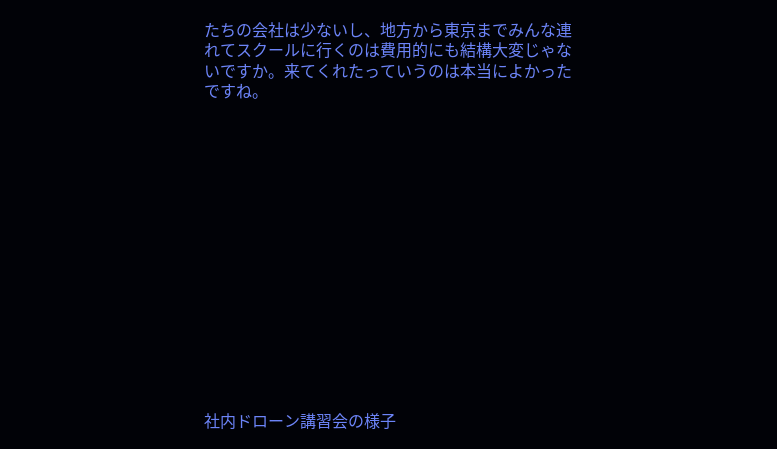たちの会社は少ないし、地方から東京までみんな連れてスクールに行くのは費用的にも結構大変じゃないですか。来てくれたっていうのは本当によかったですね。















社内ドローン講習会の様子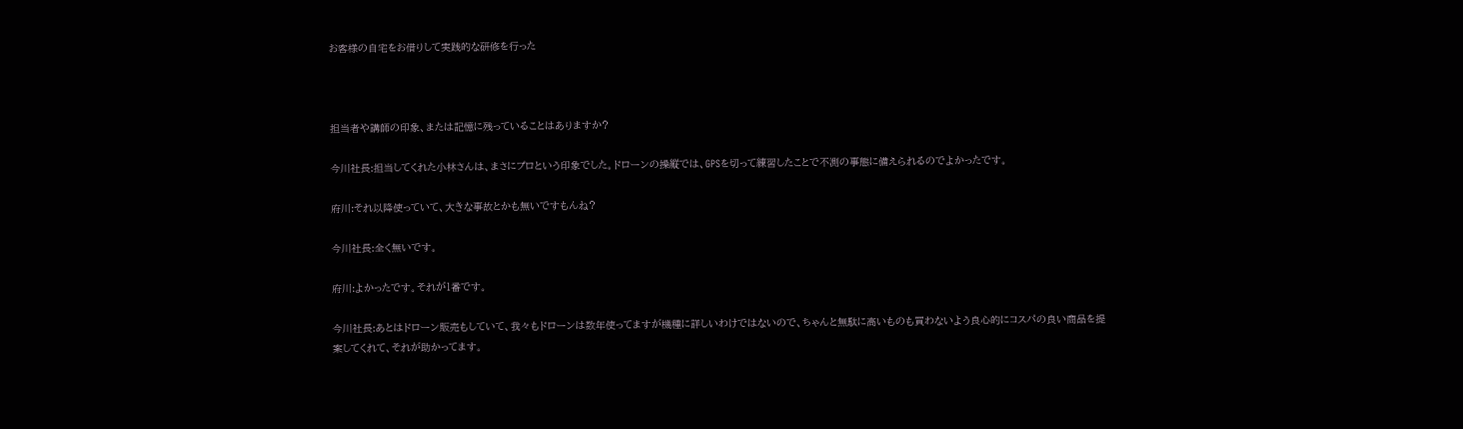お客様の自宅をお借りして実践的な研修を行った



担当者や講師の印象、または記憶に残っていることはありますか?

今川社長:担当してくれた小林さんは、まさにプロという印象でした。ドローンの操縦では、GPSを切って練習したことで不測の事態に備えられるのでよかったです。

府川:それ以降使っていて、大きな事故とかも無いですもんね?

今川社長:全く無いです。

府川:よかったです。それが1番です。

今川社長:あとはドローン販売もしていて、我々もドローンは数年使ってますが機種に詳しいわけではないので、ちゃんと無駄に高いものも買わないよう良心的にコスパの良い商品を提案してくれて、それが助かってます。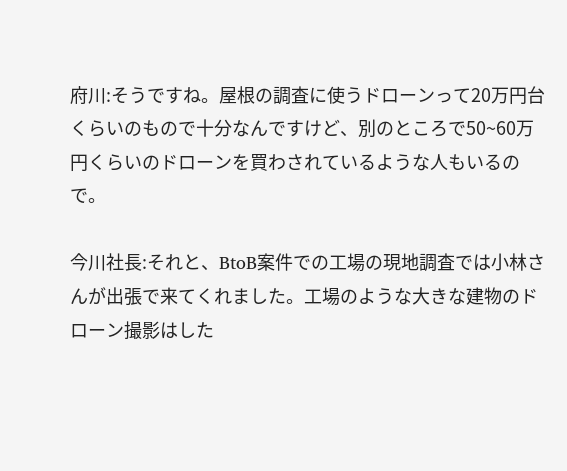府川:そうですね。屋根の調査に使うドローンって20万円台くらいのもので十分なんですけど、別のところで50~60万円くらいのドローンを買わされているような人もいるので。

今川社長:それと、BtoB案件での工場の現地調査では小林さんが出張で来てくれました。工場のような大きな建物のドローン撮影はした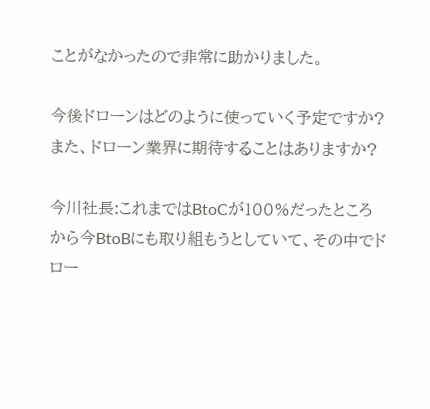ことがなかったので非常に助かりました。

今後ドローンはどのように使っていく予定ですか?また、ドローン業界に期待することはありますか?

今川社長:これまではBtoCが100%だったところから今BtoBにも取り組もうとしていて、その中でドロー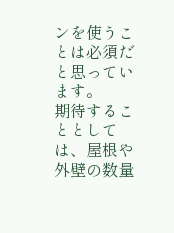ンを使うことは必須だと思っています。
期待することとしては、屋根や外壁の数量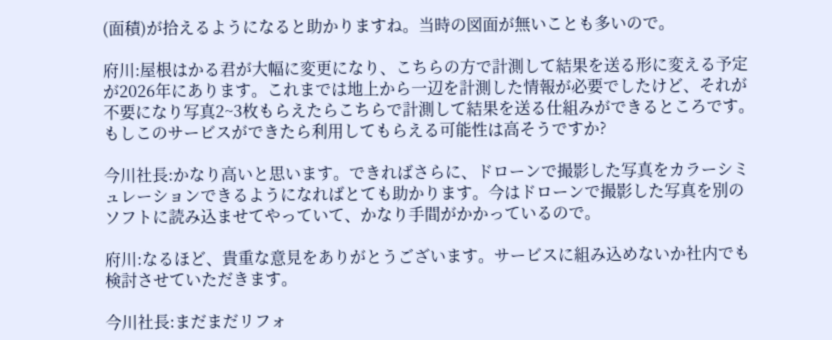(面積)が拾えるようになると助かりますね。当時の図面が無いことも多いので。

府川:屋根はかる君が大幅に変更になり、こちらの方で計測して結果を送る形に変える予定が2026年にあります。これまでは地上から一辺を計測した情報が必要でしたけど、それが不要になり写真2~3枚もらえたらこちらで計測して結果を送る仕組みができるところです。もしこのサービスができたら利用してもらえる可能性は高そうですか?

今川社長:かなり高いと思います。できればさらに、ドローンで撮影した写真をカラーシミュレーションできるようになればとても助かります。今はドローンで撮影した写真を別のソフトに読み込ませてやっていて、かなり手間がかかっているので。

府川:なるほど、貴重な意見をありがとうございます。サービスに組み込めないか社内でも検討させていただきます。

今川社長:まだまだリフォ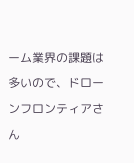ーム業界の課題は多いので、ドローンフロンティアさん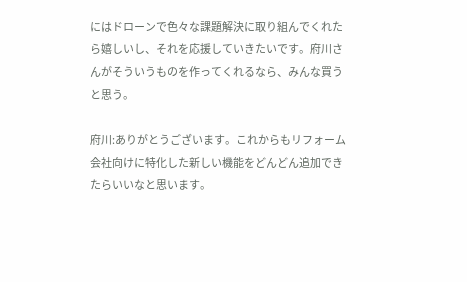にはドローンで色々な課題解決に取り組んでくれたら嬉しいし、それを応援していきたいです。府川さんがそういうものを作ってくれるなら、みんな買うと思う。

府川:ありがとうございます。これからもリフォーム会社向けに特化した新しい機能をどんどん追加できたらいいなと思います。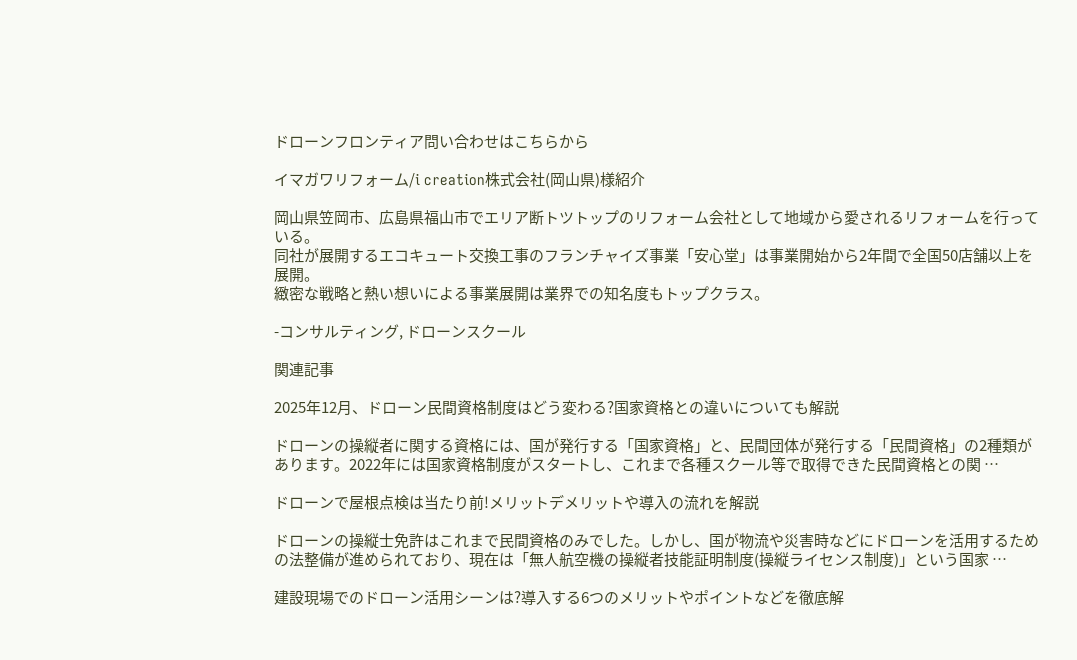ドローンフロンティア問い合わせはこちらから

イマガワリフォーム/i creation株式会社(岡山県)様紹介

岡山県笠岡市、広島県福山市でエリア断トツトップのリフォーム会社として地域から愛されるリフォームを行っている。
同社が展開するエコキュート交換工事のフランチャイズ事業「安心堂」は事業開始から2年間で全国50店舗以上を展開。
緻密な戦略と熱い想いによる事業展開は業界での知名度もトップクラス。

-コンサルティング, ドローンスクール

関連記事

2025年12月、ドローン民間資格制度はどう変わる?国家資格との違いについても解説

ドローンの操縦者に関する資格には、国が発行する「国家資格」と、民間団体が発行する「民間資格」の2種類があります。2022年には国家資格制度がスタートし、これまで各種スクール等で取得できた民間資格との関 …

ドローンで屋根点検は当たり前!メリットデメリットや導入の流れを解説

ドローンの操縦士免許はこれまで民間資格のみでした。しかし、国が物流や災害時などにドローンを活用するための法整備が進められており、現在は「無人航空機の操縦者技能証明制度(操縦ライセンス制度)」という国家 …

建設現場でのドローン活用シーンは?導入する6つのメリットやポイントなどを徹底解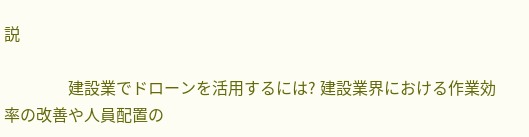説

                建設業でドローンを活用するには? 建設業界における作業効率の改善や人員配置の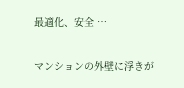最適化、安全 …

マンションの外壁に浮きが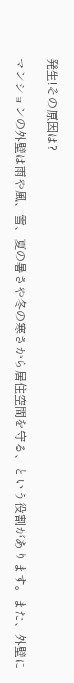発生!その原因は?

マンションの外壁は雨や風、雪、夏の暑さや冬の寒さから居住空間を守る、という役割があります。また、外壁に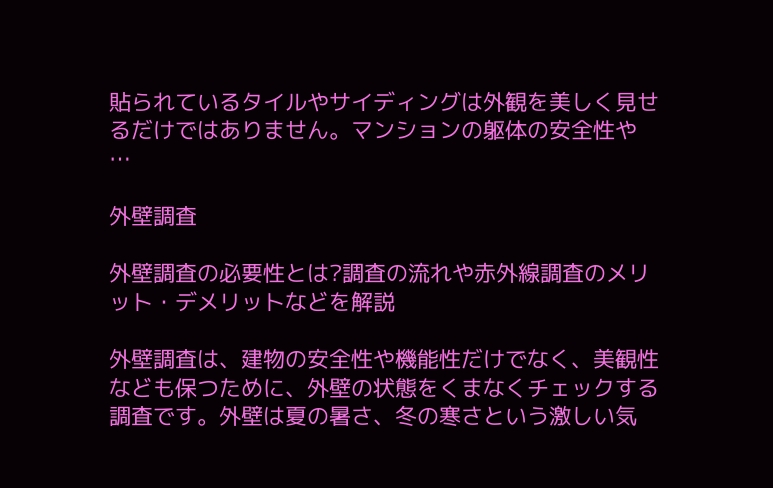貼られているタイルやサイディングは外観を美しく見せるだけではありません。マンションの躯体の安全性や …

外壁調査

外壁調査の必要性とは?調査の流れや赤外線調査のメリット・デメリットなどを解説

外壁調査は、建物の安全性や機能性だけでなく、美観性なども保つために、外壁の状態をくまなくチェックする調査です。外壁は夏の暑さ、冬の寒さという激しい気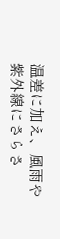温差に加え、風雨や紫外線にさらさ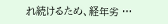れ続けるため、経年劣 …